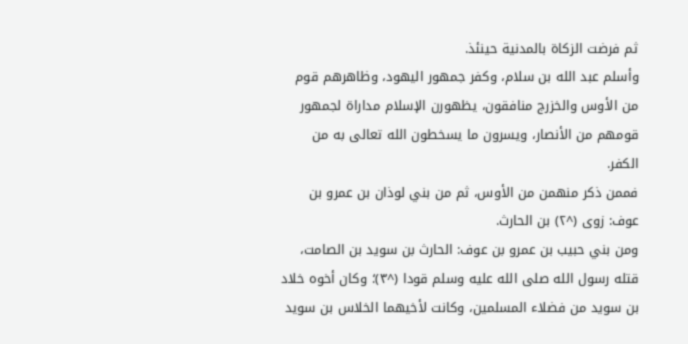ثم فرضت الزكاة بالمدنية حينئذ.
وأسلم عبد الله بن سلام، وكفر جمهور اليهود، وظاهرهم قوم من الأوس والخزرج منافقون، يظهورن الإسلام مداراة لجمهور قومهم من الأنصار، ويسرون ما يسخطون الله تعالى به من الكفر.
فممن ذكر منهمن من الأوس، ثم من بني لوذان بن عمرو بن عوف: زوى (^٢) بن الحارث.
ومن بني حبيب بن عمرو بن عوف: الحارث بن سويد بن الصامت، قتله رسول الله صلى الله عليه وسلم قودا (^٣)؛ وكان أخوه خلاد بن سويد من فضلاء المسلمين، وكانت لأخيهما الخلاس بن سويد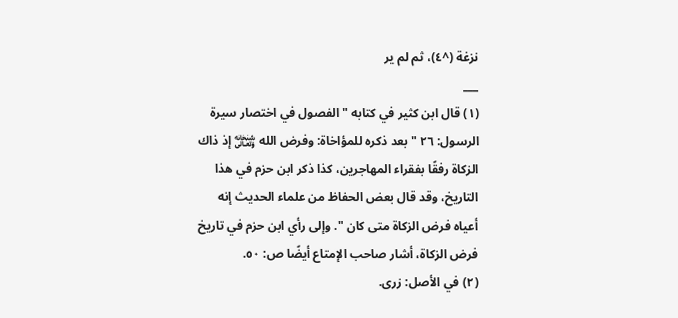نزغة (^٤)، ثم لم ير
___
(١) قال ابن كثير في كتابه " الفصول في اختصار سيرة الرسول: ٢٦ " بعد ذكره للمؤاخاة: وفرض الله ﷾ إذ ذاك الزكاة رفقًا بفقراء المهاجرين، كذا ذكر ابن حزم في هذا التاريخ، وقد قال بعض الحفاظ من علماء الحديث إنه أعياه فرض الزكاة متى كان ". وإلى رأي ابن حزم في تاريخ فرض الزكاة، أشار صاحب الإمتاع أيضًا ص: ٥٠.
(٢) في الأصل: زرى.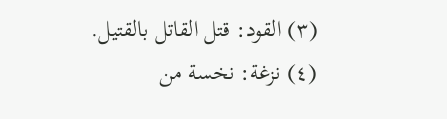(٣) القود: قتل القاتل بالقتيل.
(٤) نزغة: نخسة من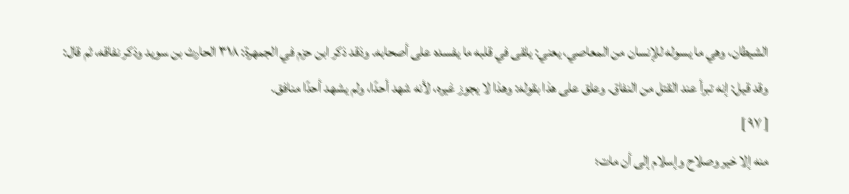الشيطان، وهي ما يسوله للإنسان من المعاصي، يعني: يلقى في قلبه ما يفسده على أصحابه. وذقد ذكر ابن حزم في الجمهرة: ٣١٨ الحارث بن سويد وذكر نفاقه، ثم قال: وقد قيل: إنه تبرأ عند القتل من النفاق. وعلق على هذا بقوله: وهذا لا يجوز غيره، لأنه شهد أحدًا، ولم يشهد أحدًا منافق.
[ ٩٧ ]
منه إلا خير وصلاح وإسلام إلى أن مات؛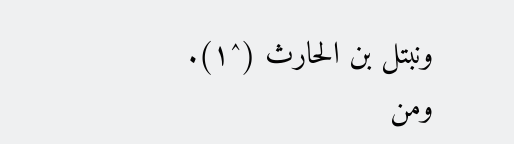ونبتل بن الحارث (^١).
ومن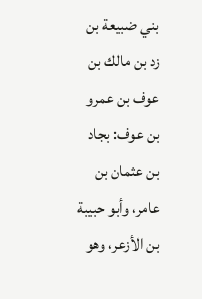بني ضبيعة بن زد بن مالك بن عوف بن عمرو بن عوف: بجاد بن عثمان بن عامر، وأبو حبيبة بن الأزعر، وهو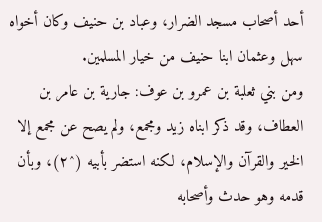أحد أصحاب مسجد الضرار، وعباد بن حنيف وكان أخواه سهل وعثمان ابنا حنيف من خيار المسلمين.
ومن بني ثعلبة بن عمرو بن عوف: جارية بن عامر بن العطاف، وقد ذكر ابناه زيد ومجمع، ولم يصح عن مجمع إلا الخير والقرآن والإسلام، لكنه استضر بأبيه (^٢)، وبأن قدمه وهو حدث وأصحابه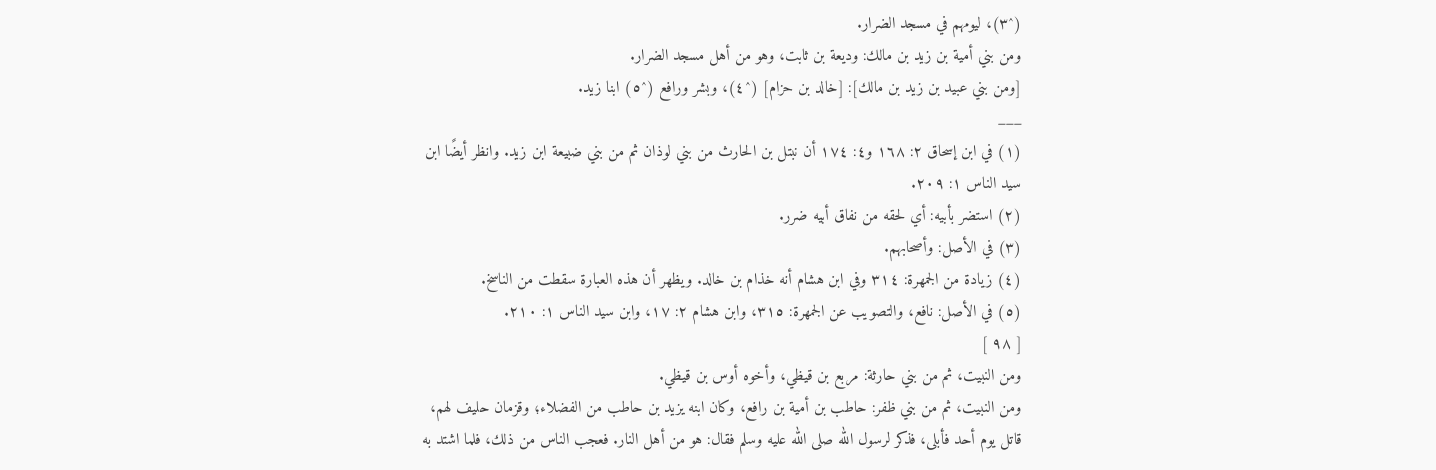(^٣)، ليومهم في مسجد الضرار.
ومن بني أمية بن زيد بن مالك: وديعة بن ثابت، وهو من أهل مسجد الضرار.
[ومن بني عبيد بن زيد بن مالك]: [خالد بن حزام] (^٤)، وبشر ورافع (^٥) ابنا زيد.
___
(١) في ابن إسحاق ٢: ١٦٨ و٤: ١٧٤ أن نبتل بن الحارث من بني لوذان ثم من بني ضبيعة ابن زيد. وانظر أيضًا ابن سيد الناس ١: ٢٠٩.
(٢) استضر بأبيه: أي لحقه من نفاق أبيه ضرر.
(٣) في الأصل: وأصحابهم.
(٤) زيادة من الجمهرة: ٣١٤ وفي ابن هشام أنه خذام بن خالد. ويظهر أن هذه العبارة سقطت من الناسخ.
(٥) في الأصل: نافع، والتصويب عن الجمهرة: ٣١٥، وابن هشام ٢: ١٧، وابن سيد الناس ١: ٢١٠.
[ ٩٨ ]
ومن النبيت، ثم من بني حارثة: مربع بن قيظي، وأخوه أوس بن قيظي.
ومن النبيت، ثم من بني ظفر: حاطب بن أمية بن رافع، وكان ابنه يزيد بن حاطب من الفضلاء؛ وقزمان حليف لهم، قاتل يوم أحد فأبلى، فذكر لرسول الله صلى الله عليه وسلم فقال: هو من أهل النار. فعجب الناس من ذلك، فلما اشتد به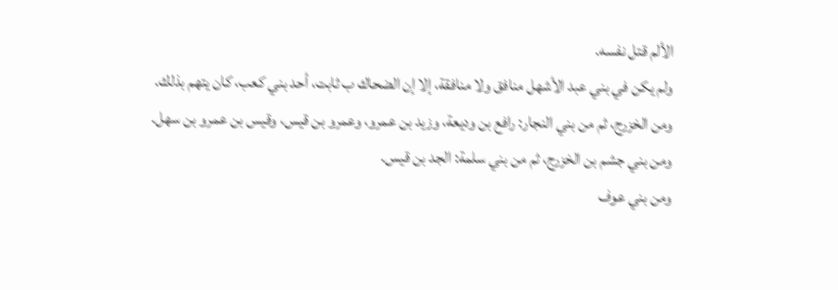الألم قتل نفسه.
ولم يكن في بني عبد الأشهل منافق ولا منافقة، إلا إن الضحاك ب ثابت، أحد بني كعب، كان يتهم بذلك.
ومن الخزرج، ثم من بني النجار: رافع بن وديعة، وزيد بن عمرو، وعمرو بن قيس، وقيس بن عمرو بن سهل.
ومن بني جشم بن الخزرج، ثم من بني سلمة: الجد بن قيس.
ومن بني عوف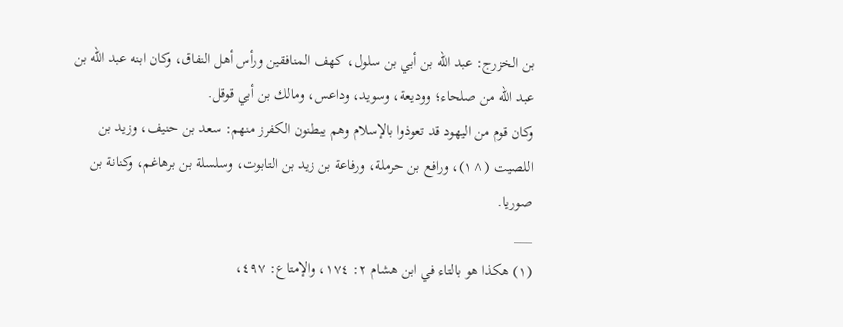بن الخزرج: عبد الله بن أبي بن سلول، كهف المنافقين ورأس أهل النفاق، وكان ابنه عبد الله بن عبد الله من صلحاء؛ ووديعة، وسويد، وداعس، ومالك بن أبي قوقل.
وكان قوم من اليهود قد تعوذوا بالإسلام وهم يبطنون الكفرز منهم: سعد بن حنيف، وزيد بن اللصيت (^١)، ورافع بن حرملة، ورفاعة بن زيد بن التابوت، وسلسلة بن برهاغم، وكنانة بن صوريا.
___
(١) هكذا هو بالتاء في ابن هشام ٢: ١٧٤، والإمتاع: ٤٩٧،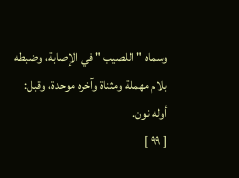وسماه " اللصيب " في الإصابة، وضبطه بلام مهملة ومثناة وآخره موحدة، وقبل: أوله نون.
[ ٩٩ ]